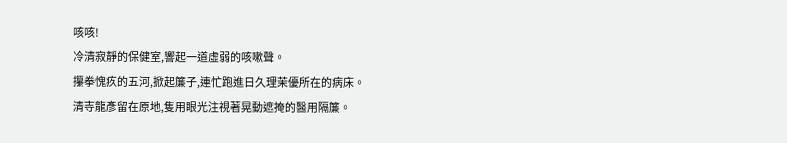咳咳!
冷清寂靜的保健室,響起一道虛弱的咳嗽聲。
攥拳愧疚的五河,掀起簾子,連忙跑進日久理茉優所在的病床。
清寺龍彥留在原地,隻用眼光注視著晃動遮掩的醫用隔簾。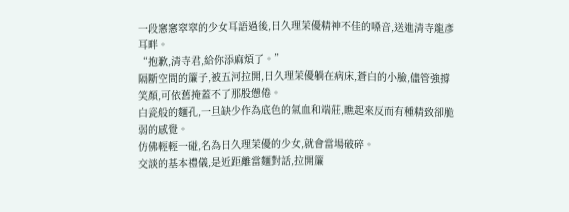一段窸窸窣窣的少女耳語過後,日久理茉優精神不佳的嗓音,送進清寺龍彥耳畔。
“抱歉,清寺君,給你添麻煩了。”
隔斷空間的簾子,被五河拉開,日久理茉優躺在病床,蒼白的小臉,儘管強撐笑顏,可依舊掩蓋不了那股憊倦。
白瓷般的麵孔,一旦缺少作為底色的氣血和端莊,瞧起來反而有種精致卻脆弱的感覺。
仿佛輕輕一碰,名為日久理茉優的少女,就會當場破碎。
交談的基本禮儀,是近距離當麵對話,拉開簾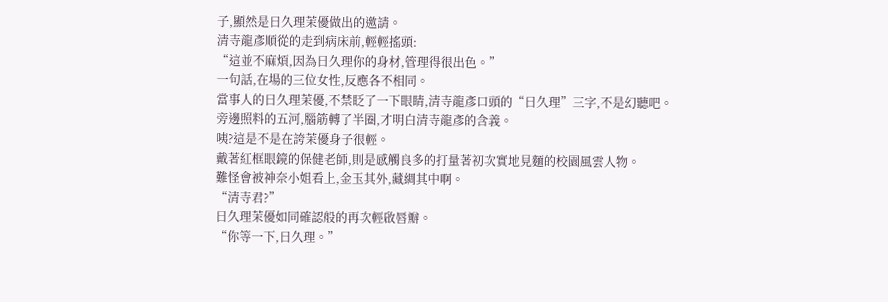子,顯然是日久理茉優做出的邀請。
清寺龍彥順從的走到病床前,輕輕搖頭:
“這並不麻煩,因為日久理你的身材,管理得很出色。”
一句話,在場的三位女性,反應各不相同。
當事人的日久理茉優,不禁眨了一下眼睛,清寺龍彥口頭的“日久理”三字,不是幻聽吧。
旁邊照料的五河,腦筋轉了半圈,才明白清寺龍彥的含義。
咦?這是不是在誇茉優身子很輕。
戴著紅框眼鏡的保健老師,則是感觸良多的打量著初次實地見麵的校園風雲人物。
難怪會被神奈小姐看上,金玉其外,藏綢其中啊。
“清寺君?”
日久理茉優如同確認般的再次輕啟唇瓣。
“你等一下,日久理。”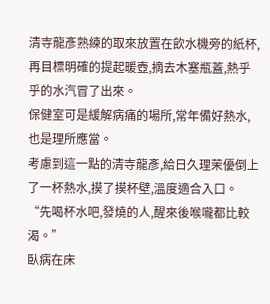清寺龍彥熟練的取來放置在飲水機旁的紙杯,再目標明確的提起暖壺,摘去木塞瓶蓋,熱乎乎的水汽冒了出來。
保健室可是緩解病痛的場所,常年備好熱水,也是理所應當。
考慮到這一點的清寺龍彥,給日久理茉優倒上了一杯熱水,摸了摸杯壁,溫度適合入口。
“先喝杯水吧,發燒的人,醒來後喉嚨都比較渴。”
臥病在床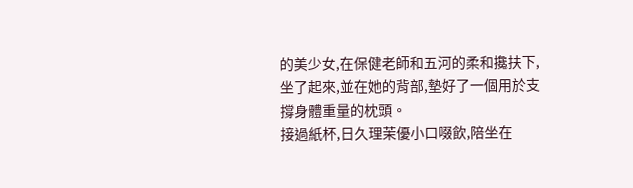的美少女,在保健老師和五河的柔和攙扶下,坐了起來,並在她的背部,墊好了一個用於支撐身體重量的枕頭。
接過紙杯,日久理茉優小口啜飲,陪坐在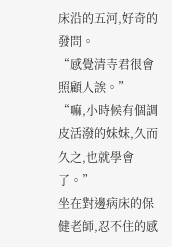床沿的五河,好奇的發問。
“感覺清寺君很會照顧人誒。”
“嘛,小時候有個調皮活潑的妹妹,久而久之,也就學會了。”
坐在對邊病床的保健老師,忍不住的感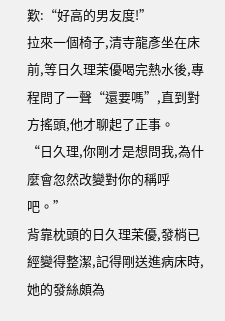歎:“好高的男友度!”
拉來一個椅子,清寺龍彥坐在床前,等日久理茉優喝完熱水後,專程問了一聲“還要嗎”,直到對方搖頭,他才聊起了正事。
“日久理,你剛才是想問我,為什麼會忽然改變對你的稱呼吧。”
背靠枕頭的日久理茉優,發梢已經變得整潔,記得剛送進病床時,她的發絲頗為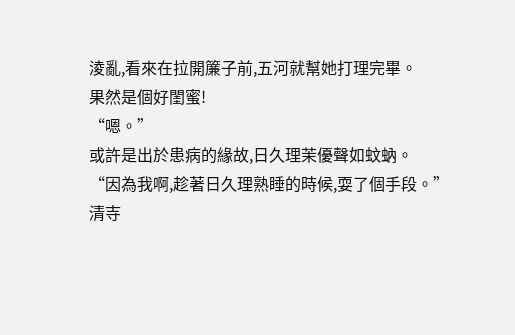淩亂,看來在拉開簾子前,五河就幫她打理完畢。
果然是個好閨蜜!
“嗯。”
或許是出於患病的緣故,日久理茉優聲如蚊蚋。
“因為我啊,趁著日久理熟睡的時候,耍了個手段。”
清寺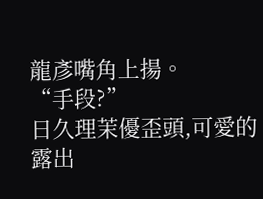龍彥嘴角上揚。
“手段?”
日久理茉優歪頭,可愛的露出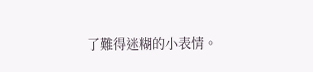了難得迷糊的小表情。